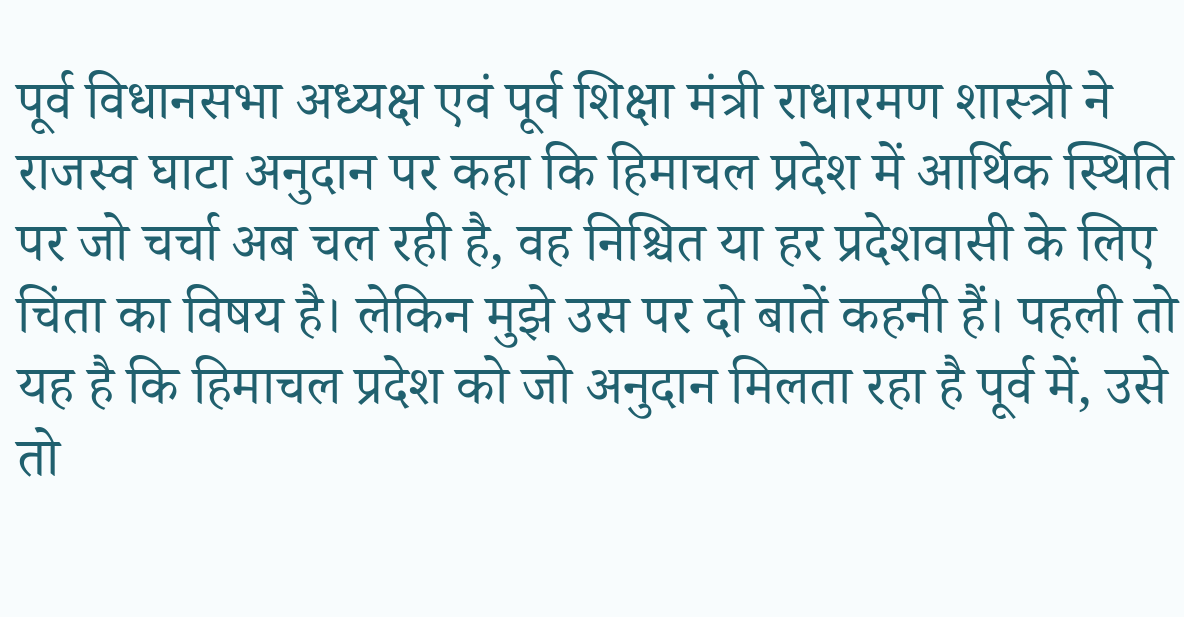पूर्व विधानसभा अध्यक्ष एवं पूर्व शिक्षा मंत्री राधारमण शास्त्री ने राजस्व घाटा अनुदान पर कहा कि हिमाचल प्रदेश में आर्थिक स्थिति पर जो चर्चा अब चल रही है, वह निश्चित या हर प्रदेशवासी के लिए चिंता का विषय है। लेकिन मुझे उस पर दो बातें कहनी हैं। पहली तो यह है कि हिमाचल प्रदेश को जो अनुदान मिलता रहा है पूर्व में, उसे तो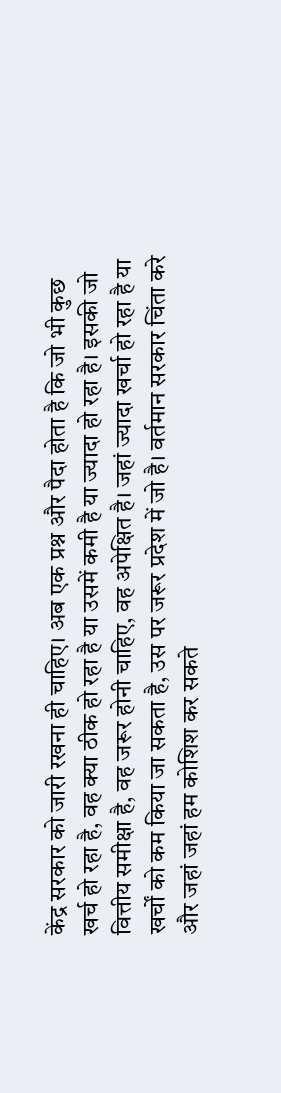केंद्र सरकार को जारी रखना ही चाहिए। अब एक प्रश्न और पैदा होता है कि जो भी कुछ खर्च हो रहा है, वह क्या ठीक हो रहा है या उसमें कमी है या ज्यादा हो रहा है। इसकी जो वित्तीय समीक्षा है, वह जरूर होनी चाहिए, वह अपेक्षित है। जहां ज्यादा खर्चा हो रहा है या खर्चों को कम किया जा सकता है, उस पर जरूर प्रदेश में जो है। वर्तमान सरकार चिंता करे और जहां जहां हम कोशिश कर सकते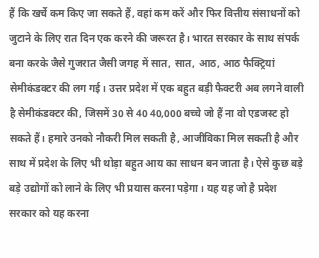हैं कि खर्चे कम किए जा सकते हैं, वहां कम करें और फिर वित्तीय संसाधनों को जुटाने के लिए रात दिन एक करने की जरूरत है। भारत सरकार के साथ संपर्क बना करके जैसे गुजरात जैसी जगह में सात, सात, आठ, आठ फैक्ट्रियां सेमीकंडक्टर की लग गई। उत्तर प्रदेश में एक बहुत बड़ी फैक्टरी अब लगने वाली है सेमीकंडक्टर की, जिसमें 30 से 40 40,000 बच्चे जो हैं ना वो एडजस्ट हो सकते हैं। हमारे उनको नौकरी मिल सकती है, आजीविका मिल सकती है और साथ में प्रदेश के लिए भी थोड़ा बहुत आय का साधन बन जाता है। ऐसे कुछ बड़े बड़े उद्योगों को लाने के लिए भी प्रयास करना पड़ेगा। यह यह जो है प्रदेश सरकार को यह करना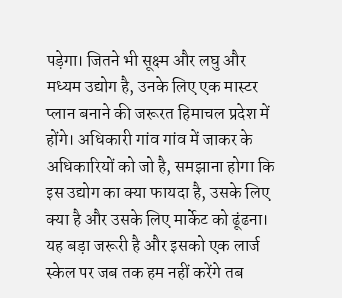पड़ेगा। जितने भी सूक्ष्म और लघु और मध्यम उद्योग है, उनके लिए एक मास्टर प्लान बनाने की जरूरत हिमाचल प्रदेश में होंगे। अधिकारी गांव गांव में जाकर के अधिकारियों को जो है, समझाना होगा कि इस उद्योग का क्या फायदा है, उसके लिए क्या है और उसके लिए मार्केट को ढूंढना। यह बड़ा जरूरी है और इसको एक लार्ज स्केल पर जब तक हम नहीं करेंगे तब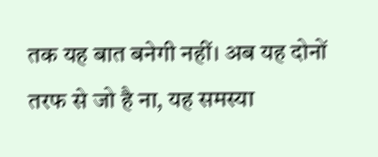तक यह बात बनेगी नहीं। अब यह दोनों तरफ से जो है ना, यह समस्या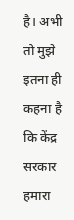है। अभी तो मुझे इतना ही कहना है कि केंद्र सरकार हमारा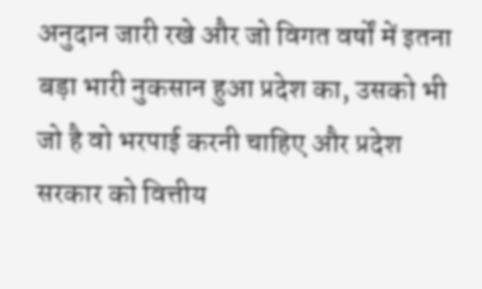अनुदान जारी रखे और जो विगत वर्षों में इतना बड़ा भारी नुकसान हुआ प्रदेश का, उसको भी जो है वो भरपाई करनी चाहिए और प्रदेश सरकार को वित्तीय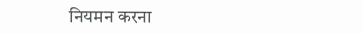नियमन करना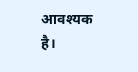आवश्यक है।